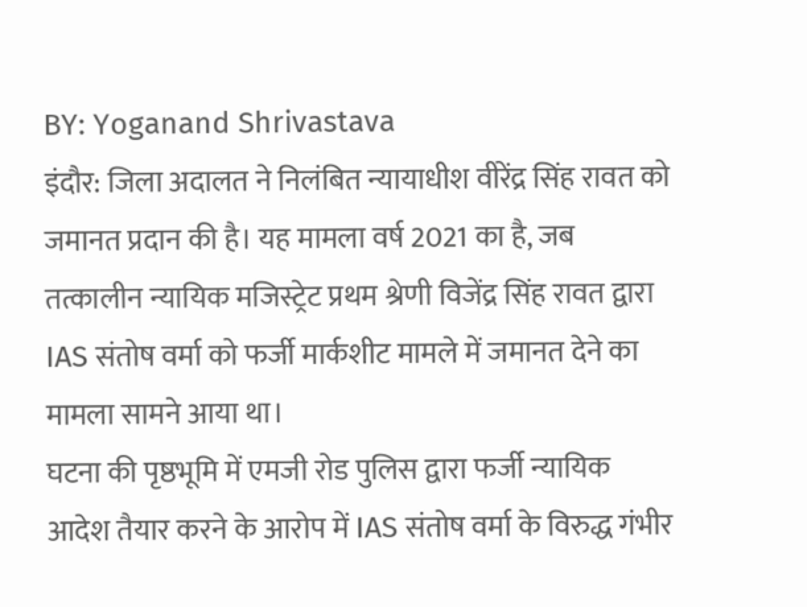BY: Yoganand Shrivastava
इंदौर: जिला अदालत ने निलंबित न्यायाधीश वीरेंद्र सिंह रावत को जमानत प्रदान की है। यह मामला वर्ष 2021 का है, जब तत्कालीन न्यायिक मजिस्ट्रेट प्रथम श्रेणी विजेंद्र सिंह रावत द्वारा IAS संतोष वर्मा को फर्जी मार्कशीट मामले में जमानत देने का मामला सामने आया था।
घटना की पृष्ठभूमि में एमजी रोड पुलिस द्वारा फर्जी न्यायिक आदेश तैयार करने के आरोप में IAS संतोष वर्मा के विरुद्ध गंभीर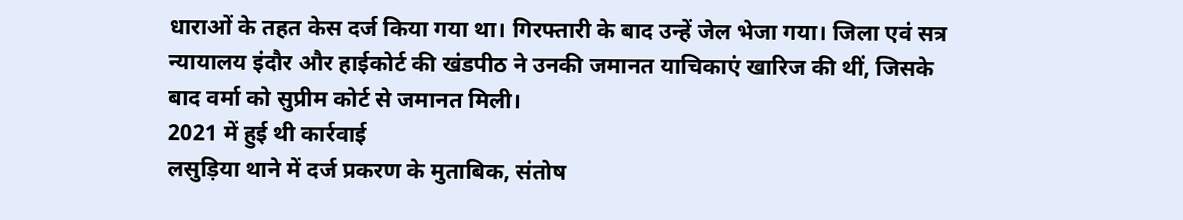धाराओं के तहत केस दर्ज किया गया था। गिरफ्तारी के बाद उन्हें जेल भेजा गया। जिला एवं सत्र न्यायालय इंदौर और हाईकोर्ट की खंडपीठ ने उनकी जमानत याचिकाएं खारिज की थीं, जिसके बाद वर्मा को सुप्रीम कोर्ट से जमानत मिली।
2021 में हुई थी कार्रवाई
लसुड़िया थाने में दर्ज प्रकरण के मुताबिक, संतोष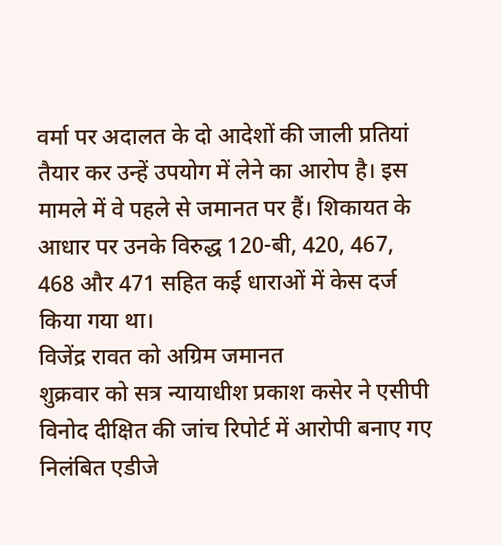वर्मा पर अदालत के दो आदेशों की जाली प्रतियां तैयार कर उन्हें उपयोग में लेने का आरोप है। इस मामले में वे पहले से जमानत पर हैं। शिकायत के आधार पर उनके विरुद्ध 120-बी, 420, 467, 468 और 471 सहित कई धाराओं में केस दर्ज किया गया था।
विजेंद्र रावत को अग्रिम जमानत
शुक्रवार को सत्र न्यायाधीश प्रकाश कसेर ने एसीपी विनोद दीक्षित की जांच रिपोर्ट में आरोपी बनाए गए निलंबित एडीजे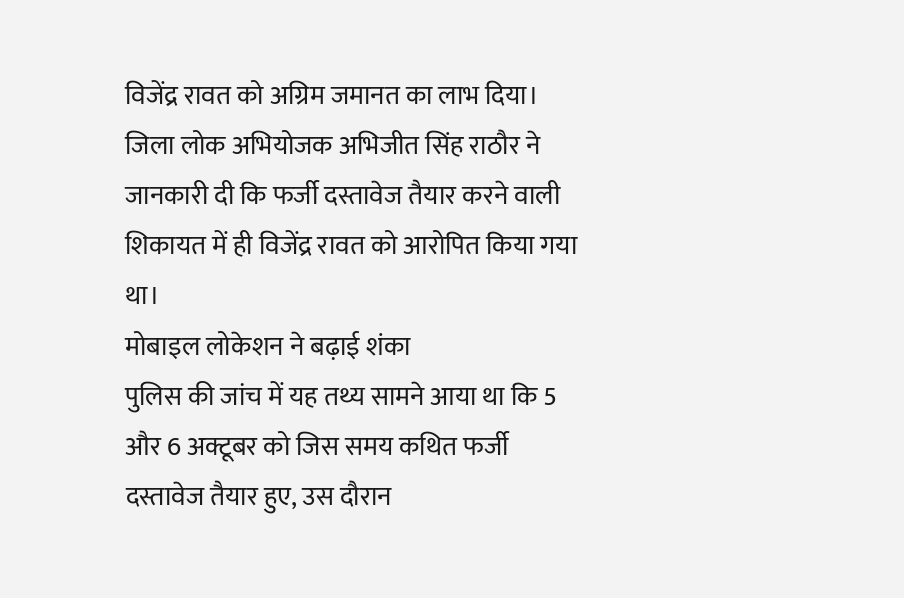विजेंद्र रावत को अग्रिम जमानत का लाभ दिया। जिला लोक अभियोजक अभिजीत सिंह राठौर ने जानकारी दी कि फर्जी दस्तावेज तैयार करने वाली शिकायत में ही विजेंद्र रावत को आरोपित किया गया था।
मोबाइल लोकेशन ने बढ़ाई शंका
पुलिस की जांच में यह तथ्य सामने आया था कि 5 और 6 अक्टूबर को जिस समय कथित फर्जी दस्तावेज तैयार हुए, उस दौरान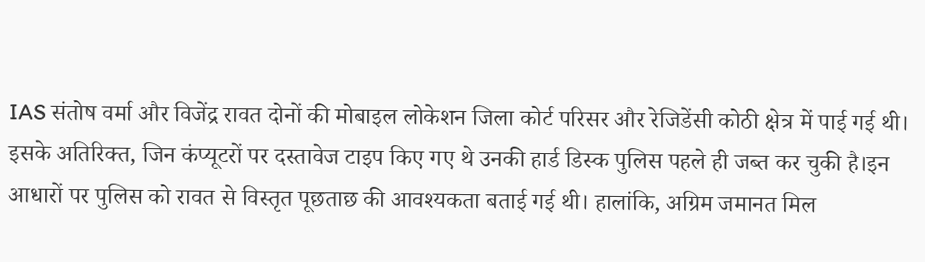IAS संतोष वर्मा और विजेंद्र रावत दोनों की मोबाइल लोकेशन जिला कोर्ट परिसर और रेजिडेंसी कोठी क्षेत्र में पाई गई थी। इसके अतिरिक्त, जिन कंप्यूटरों पर दस्तावेज टाइप किए गए थे उनकी हार्ड डिस्क पुलिस पहले ही जब्त कर चुकी है।इन आधारों पर पुलिस को रावत से विस्तृत पूछताछ की आवश्यकता बताई गई थी। हालांकि, अग्रिम जमानत मिल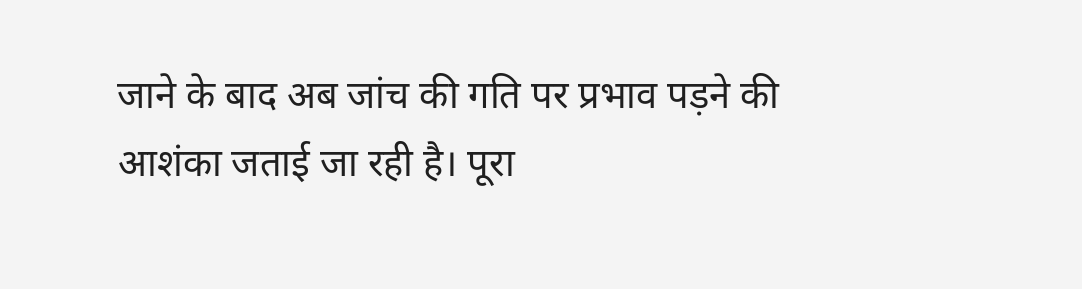जाने के बाद अब जांच की गति पर प्रभाव पड़ने की आशंका जताई जा रही है। पूरा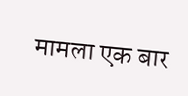मामला एक बार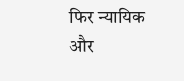फिर न्यायिक और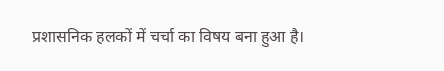प्रशासनिक हलकों में चर्चा का विषय बना हुआ है।